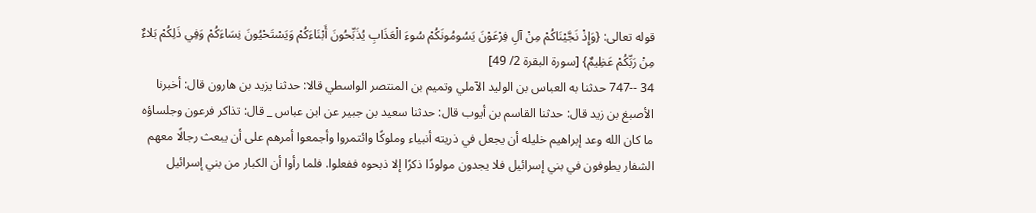قوله تعالى: {وَإِذْ نَجَّيْنَاكُمْ مِنْ آلِ فِرْعَوْنَ يَسُومُونَكُمْ سُوءَ الْعَذَابِ يُذَبِّحُونَ أَبْنَاءَكُمْ وَيَسْتَحْيُونَ نِسَاءَكُمْ وَفِي ذَلِكُمْ بَلاءٌ مِنْ رَبِّكُمْ عَظِيمٌ} [سورة البقرة 2/ 49]
34 --747 حدثنا به العباس بن الوليد الآملي وتميم بن المنتصر الواسطي قالا: حدثنا يزيد بن هارون قال: أخبرنا الأصبغ بن زيد قال: حدثنا القاسم بن أيوب قال: حدثنا سعيد بن جبير عن ابن عباس _ قال: تذاكر فرعون وجلساؤه ما كان الله وعد إبراهيم خليله أن يجعل في ذريته أنبياء وملوكًا وائتمروا وأجمعوا أمرهم على أن يبعث رجالًا معهم الشفار يطوفون في بني إسرائيل فلا يجدون مولودًا ذكرًا إلا ذبحوه ففعلوا. فلما رأوا أن الكبار من بني إسرائيل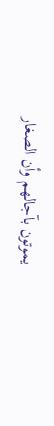يموتون بآجالهم وأن الصغار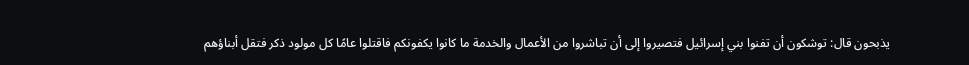يذبحون قال: توشكون أن تفنوا بني إسرائيل فتصيروا إلى أن تباشروا من الأعمال والخدمة ما كانوا يكفونكم فاقتلوا عامًا كل مولود ذكر فتقل أبناؤهم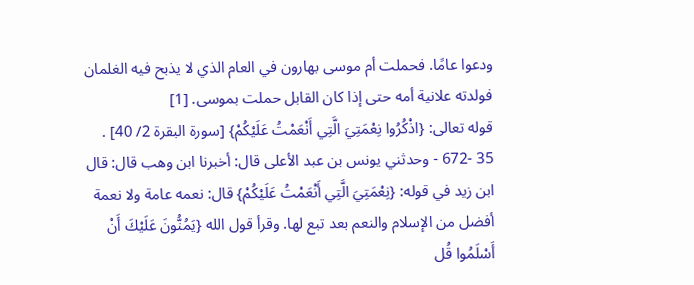ودعوا عامًا. فحملت أم موسى بهارون في العام الذي لا يذبح فيه الغلمان فولدته علانية أمه حتى إذا كان القابل حملت بموسى. [1]
قوله تعالى: {اذْكُرُوا نِعْمَتِيَ الَّتِي أَنْعَمْتُ عَلَيْكُمْ} [سورة البقرة 2/ 40] .
35 -672 - وحدثني يونس بن عبد الأعلى قال: أخبرنا ابن وهب قال: قال ابن زيد في قوله: {نِعْمَتِيَ الَّتِي أَنْعَمْتُ عَلَيْكُمْ} قال: نعمه عامة ولا نعمة أفضل من الإسلام والنعم بعد تبع لها. وقرأ قول الله {يَمُنُّونَ عَلَيْكَ أَنْ أَسْلَمُوا قُل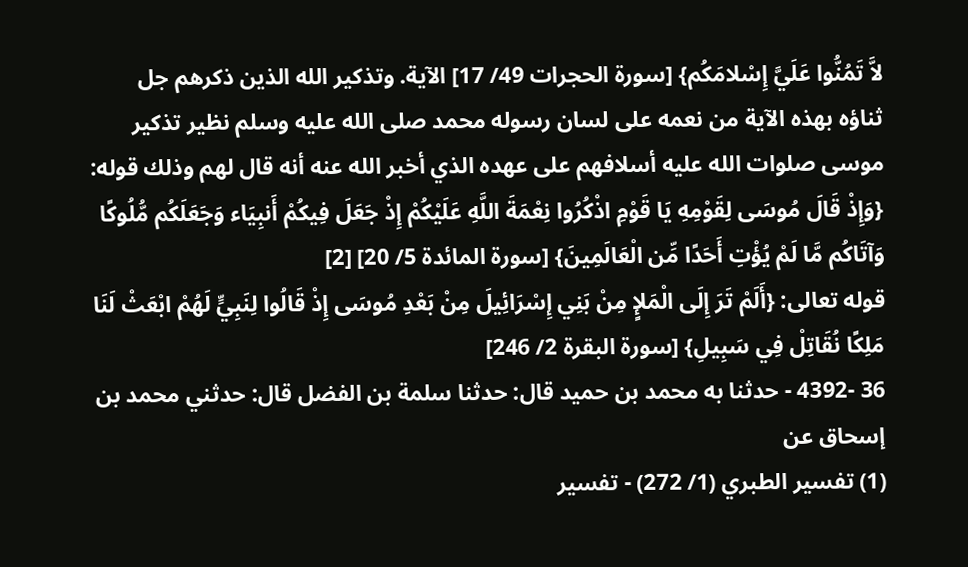لاَّ تَمُنُّوا عَلَيَّ إِسْلامَكُم} [سورة الحجرات 49/ 17] الآية. وتذكير الله الذين ذكرهم جل ثناؤه بهذه الآية من نعمه على لسان رسوله محمد صلى الله عليه وسلم نظير تذكير موسى صلوات الله عليه أسلافهم على عهده الذي أخبر الله عنه أنه قال لهم وذلك قوله: {وَإِذْ قَالَ مُوسَى لِقَوْمِهِ يَا قَوْمِ اذْكُرُوا نِعْمَةَ اللَّهِ عَلَيْكُمْ إِذْ جَعَلَ فِيكُمْ أَنبِيَاء وَجَعَلَكُم مُّلُوكًا وَآتَاكُم مَّا لَمْ يُؤْتِ أَحَدًا مِّن الْعَالَمِينَ} [سورة المائدة 5/ 20] [2]
قوله تعالى: {أَلَمْ تَرَ إِلَى الْمَلإٍ مِنْ بَنِي إِسْرَائِيلَ مِنْ بَعْدِ مُوسَى إِذْ قَالُوا لِنَبِيٍّ لَهُمْ ابْعَثْ لَنَا مَلِكًا نُقَاتِلْ فِي سَبِيلِ} [سورة البقرة 2/ 246]
36 -4392 - حدثنا به محمد بن حميد قال: حدثنا سلمة بن الفضل قال: حدثني محمد بن إسحاق عن
(1) تفسير الطبري (1/ 272) - تفسير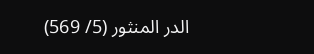الدر المنثور (5/ 569)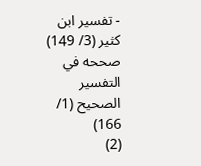- تفسير ابن كثير (3/ 149) صححه في التفسير الصحيح (1/ 166)
(2)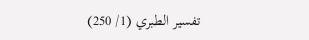تفسير الطبري (1/ 250)